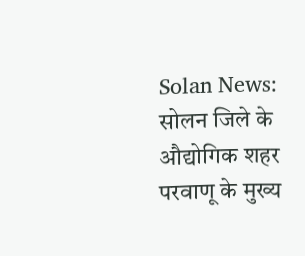Solan News: सोलन जिले के औद्योगिक शहर परवाणू के मुख्य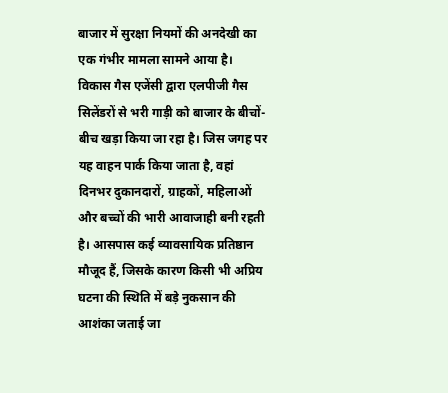बाजार में सुरक्षा नियमों की अनदेखी का एक गंभीर मामला सामने आया है। विकास गैस एजेंसी द्वारा एलपीजी गैस सिलेंडरों से भरी गाड़ी को बाजार के बीचों-बीच खड़ा किया जा रहा है। जिस जगह पर यह वाहन पार्क किया जाता है, वहां दिनभर दुकानदारों, ग्राहकों, महिलाओं और बच्चों की भारी आवाजाही बनी रहती है। आसपास कई व्यावसायिक प्रतिष्ठान मौजूद हैं, जिसके कारण किसी भी अप्रिय घटना की स्थिति में बड़े नुकसान की आशंका जताई जा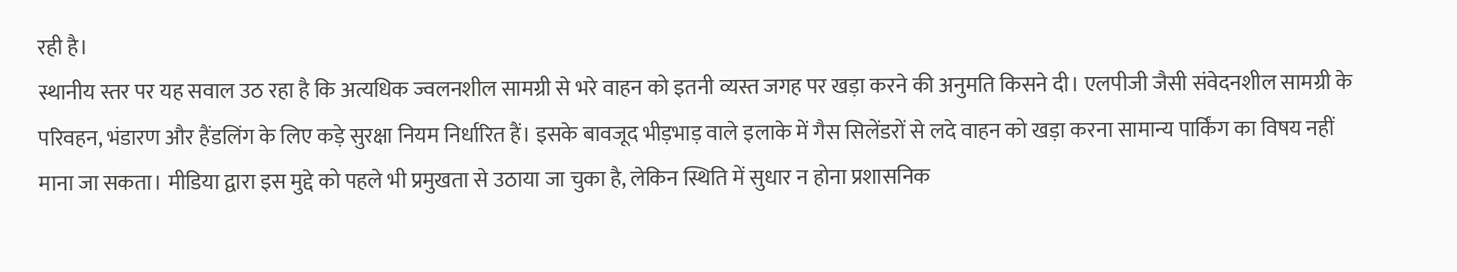रही है।
स्थानीय स्तर पर यह सवाल उठ रहा है कि अत्यधिक ज्वलनशील सामग्री से भरे वाहन को इतनी व्यस्त जगह पर खड़ा करने की अनुमति किसने दी। एलपीजी जैसी संवेदनशील सामग्री के परिवहन, भंडारण और हैंडलिंग के लिए कड़े सुरक्षा नियम निर्धारित हैं। इसके बावजूद भीड़भाड़ वाले इलाके में गैस सिलेंडरों से लदे वाहन को खड़ा करना सामान्य पार्किंग का विषय नहीं माना जा सकता। मीडिया द्वारा इस मुद्दे को पहले भी प्रमुखता से उठाया जा चुका है, लेकिन स्थिति में सुधार न होना प्रशासनिक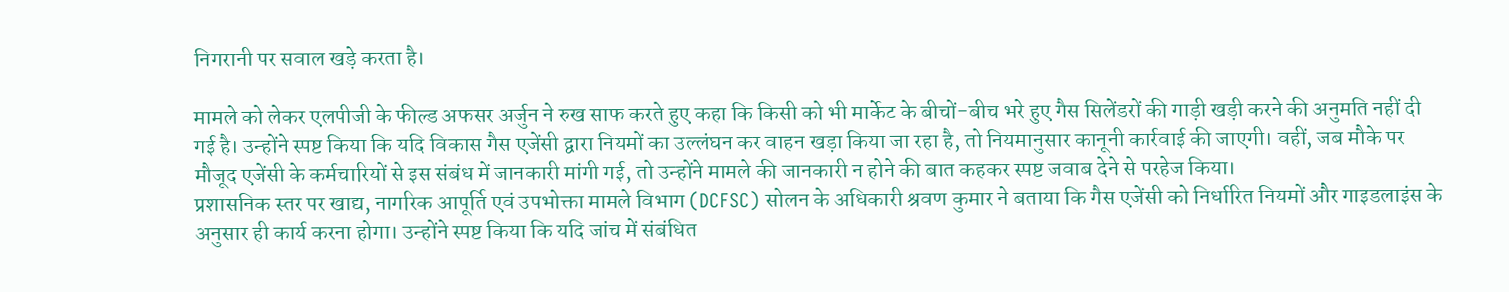निगरानी पर सवाल खड़े करता है।

मामले को लेकर एलपीजी के फील्ड अफसर अर्जुन ने रुख साफ करते हुए कहा कि किसी को भी मार्केट के बीचों-बीच भरे हुए गैस सिलेंडरों की गाड़ी खड़ी करने की अनुमति नहीं दी गई है। उन्होंने स्पष्ट किया कि यदि विकास गैस एजेंसी द्वारा नियमों का उल्लंघन कर वाहन खड़ा किया जा रहा है, तो नियमानुसार कानूनी कार्रवाई की जाएगी। वहीं, जब मौके पर मौजूद एजेंसी के कर्मचारियों से इस संबंध में जानकारी मांगी गई, तो उन्होंने मामले की जानकारी न होने की बात कहकर स्पष्ट जवाब देने से परहेज किया।
प्रशासनिक स्तर पर खाद्य, नागरिक आपूर्ति एवं उपभोक्ता मामले विभाग (DCFSC) सोलन के अधिकारी श्रवण कुमार ने बताया कि गैस एजेंसी को निर्धारित नियमों और गाइडलाइंस के अनुसार ही कार्य करना होगा। उन्होंने स्पष्ट किया कि यदि जांच में संबंधित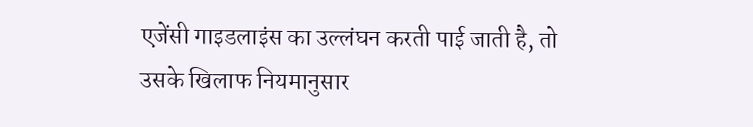एजेंसी गाइडलाइंस का उल्लंघन करती पाई जाती है, तो उसके खिलाफ नियमानुसार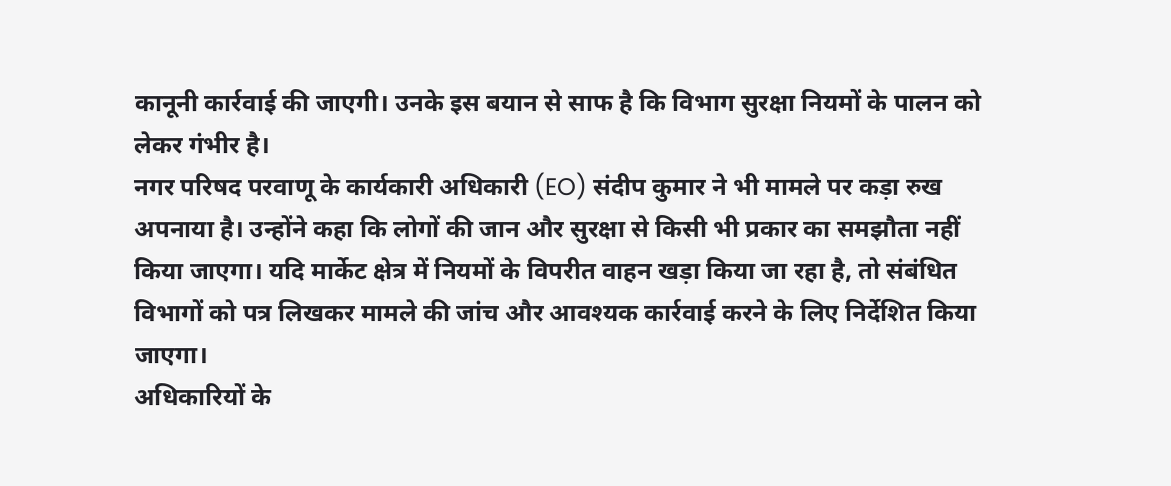कानूनी कार्रवाई की जाएगी। उनके इस बयान से साफ है कि विभाग सुरक्षा नियमों के पालन को लेकर गंभीर है।
नगर परिषद परवाणू के कार्यकारी अधिकारी (EO) संदीप कुमार ने भी मामले पर कड़ा रुख अपनाया है। उन्होंने कहा कि लोगों की जान और सुरक्षा से किसी भी प्रकार का समझौता नहीं किया जाएगा। यदि मार्केट क्षेत्र में नियमों के विपरीत वाहन खड़ा किया जा रहा है, तो संबंधित विभागों को पत्र लिखकर मामले की जांच और आवश्यक कार्रवाई करने के लिए निर्देशित किया जाएगा।
अधिकारियों के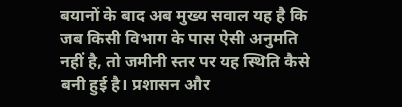बयानों के बाद अब मुख्य सवाल यह है कि जब किसी विभाग के पास ऐसी अनुमति नहीं है, तो जमीनी स्तर पर यह स्थिति कैसे बनी हुई है। प्रशासन और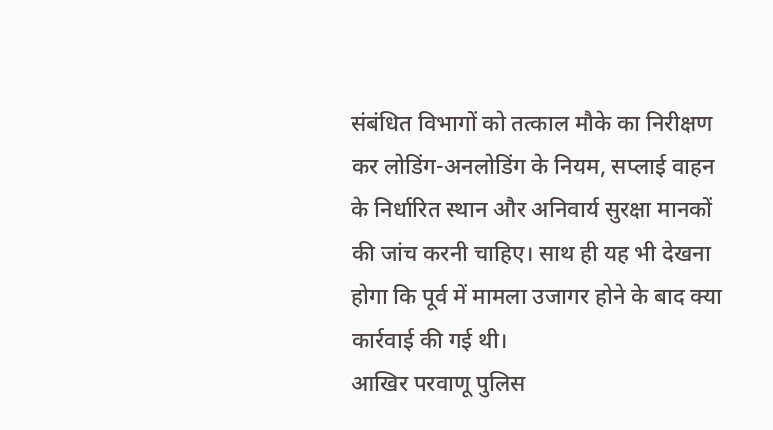संबंधित विभागों को तत्काल मौके का निरीक्षण कर लोडिंग-अनलोडिंग के नियम, सप्लाई वाहन के निर्धारित स्थान और अनिवार्य सुरक्षा मानकों की जांच करनी चाहिए। साथ ही यह भी देखना होगा कि पूर्व में मामला उजागर होने के बाद क्या कार्रवाई की गई थी।
आखिर परवाणू पुलिस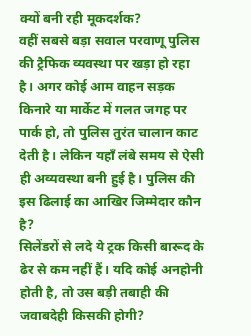क्यों बनी रही मूकदर्शक?
वहीं सबसे बड़ा सवाल परवाणू पुलिस की ट्रैफिक व्यवस्था पर खड़ा हो रहा है। अगर कोई आम वाहन सड़क किनारे या मार्केट में गलत जगह पर पार्क हो, तो पुलिस तुरंत चालान काट देती है। लेकिन यहाँ लंबे समय से ऐसी ही अव्यवस्था बनी हुई है। पुलिस की इस ढिलाई का आखिर जिम्मेदार कौन है?
सिलेंडरों से लदे ये ट्रक किसी बारूद के ढेर से कम नहीं हैं। यदि कोई अनहोनी होती है, तो उस बड़ी तबाही की जवाबदेही किसकी होगी?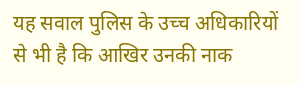यह सवाल पुलिस के उच्च अधिकारियों से भी है कि आखिर उनकी नाक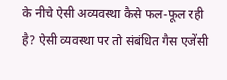के नीचे ऐसी अव्यवस्था कैसे फल-फूल रही है? ऐसी व्यवस्था पर तो संबंधित गैस एजेंसी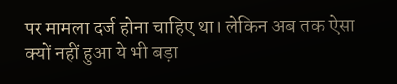पर मामला दर्ज होना चाहिए था। लेकिन अब तक ऐसा क्यों नहीं हुआ ये भी बड़ा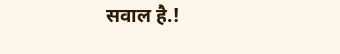सवाल है.!